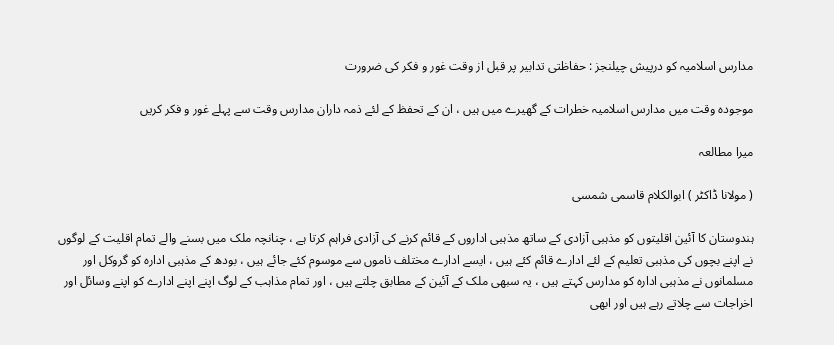مدارس اسلامیہ کو درپیش چیلنجز : حفاظتی تدابیر پر قبل از وقت غور و فکر کی ضرورت

موجودہ وقت میں مدارس اسلامیہ خطرات کے گھیرے میں ہیں ، ان کے تحفظ کے لئے ذمہ داران مدارس وقت سے پہلے غور و فکر کریں

میرا مطالعہ

( مولانا ڈاکٹر ) ابوالکلام قاسمی شمسی

ہندوستان کا آئین اقلیتوں کو مذہبی آزادی کے ساتھ مذہبی اداروں کے قائم کرنے کی آزادی فراہم کرتا ہے ، چنانچہ ملک میں بسنے والے تمام اقلیت کے لوگوں نے اپنے بچوں کی مذہبی تعلیم کے لئے ادارے قائم کئے ہیں ، ایسے ادارے مختلف ناموں سے موسوم کئے جائے ہیں ، بودھ کے مذہبی ادارہ کو گروکل اور مسلمانوں نے مذہبی ادارہ کو مدارس کہتے ہیں ، یہ سبھی ملک کے آئین کے مطابق چلتے ہیں ، اور تمام مذاہب کے لوگ اپنے اپنے ادارے کو اپنے وسائل اور اخراجات سے چلاتے رہے ہیں اور ابھی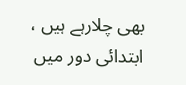بھی چلارہے ہیں ، ابتدائی دور میں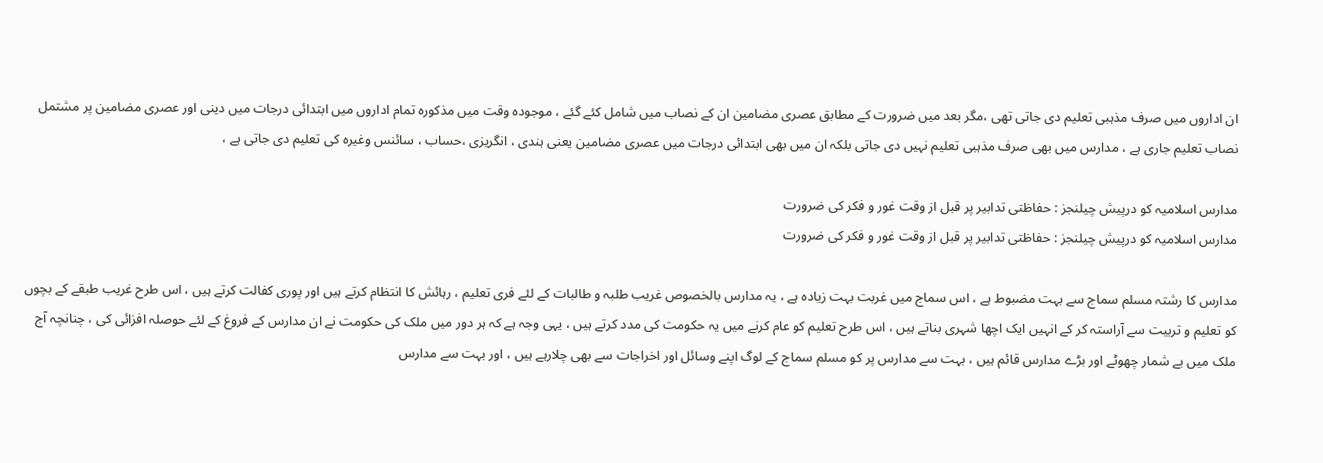ان اداروں میں صرف مذہبی تعلیم دی جاتی تھی ،مگر بعد میں ضرورت کے مطابق عصری مضامین ان کے نصاب میں شامل کئے گئے ، موجودہ وقت میں مذکورہ تمام اداروں میں ابتدائی درجات میں دینی اور عصری مضامین پر مشتمل نصاب تعلیم جاری ہے ، مدارس میں بھی صرف مذہبی تعلیم نہیں دی جاتی بلکہ ان میں بھی ابتدائی درجات میں عصری مضامین یعنی ہندی ، انگریزی ،حساب ، سائنس وغیرہ کی تعلیم دی جاتی ہے ،

مدارس اسلامیہ کو درپیش چیلنجز : حفاظتی تدابیر پر قبل از وقت غور و فکر کی ضرورت
مدارس اسلامیہ کو درپیش چیلنجز : حفاظتی تدابیر پر قبل از وقت غور و فکر کی ضرورت

مدارس کا رشتہ مسلم سماج سے بہت مضبوط ہے ، اس سماج میں غربت بہت زیادہ ہے ، یہ مدارس بالخصوص غریب طلبہ و طالبات کے لئے فری تعلیم ، رہائش کا انتظام کرتے ہیں اور پوری کفالت کرتے ہیں ، اس طرح غریب طبقے کے بچوں کو تعلیم و تربیت سے آراستہ کر کے انہیں ایک اچھا شہری بناتے ہیں ، اس طرح تعلیم کو عام کرنے میں یہ حکومت کی مدد کرتے ہیں ، یہی وجہ ہے کہ ہر دور میں ملک کی حکومت نے ان مدارس کے فروغ کے لئے حوصلہ افزائی کی ، چنانچہ آج ملک میں بے شمار چھوٹے اور بڑے مدارس قائم ہیں ، بہت سے مدارس پر کو مسلم سماج کے لوگ اپنے وسائل اور اخراجات سے بھی چلارہے ہیں ، اور بہت سے مدارس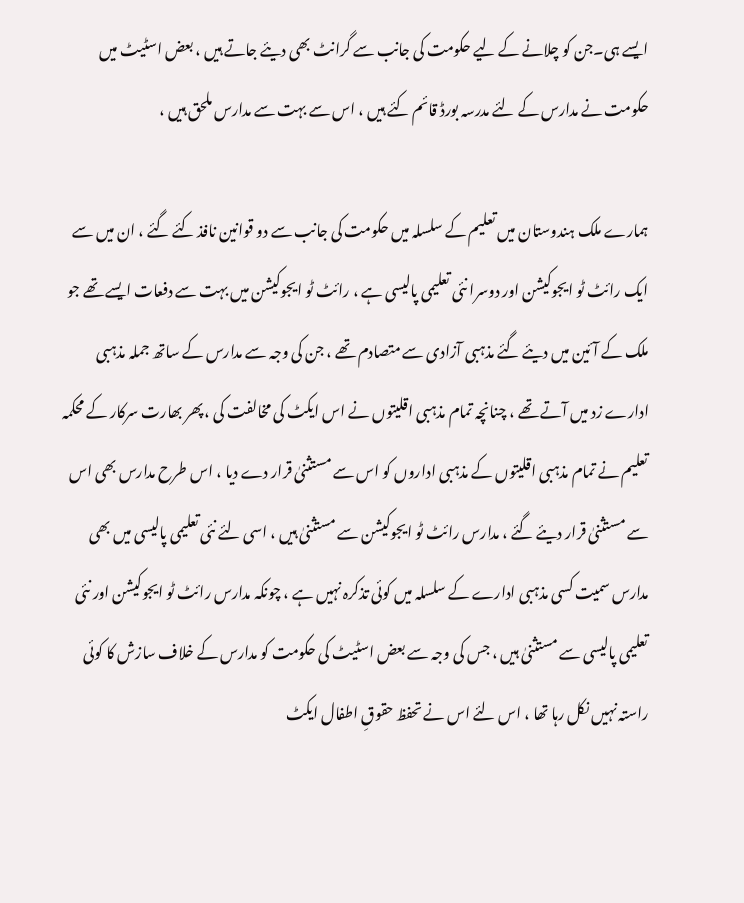ایسے ہی۔جن کو چلانے کے لیے حکومت کی جانب سے گرانٹ بھی دیئے جاتے ہیں ، بعض اسٹیٹ میں حکومت نے مدارس کے لئے مدرسہ بورڈ قائم کئے ہیں ، اس سے بہت سے مدارس ملحق ہیں ،

ہمارے ملک ہندوستان میں تعلیم کے سلسلہ میں حکومت کی جانب سے دو قوانین نافذ کئے گئے ، ان میں سے ایک رائٹ ٹو ایجوکیشن اور دوسرا نئی تعلیمی پالیسی ہے ، رائٹ ٹو ایجوکیشن میں بہت سے دفعات ایسے تھے جو ملک کے آئین میں دیئے گئے مذہبی آزادی سے متصادم تھے ، جن کی وجہ سے مدارس کے ساتھ جملہ مذہبی ادارے زد میں آتے تھے ، چنانچہ تمام مذہبی اقلیتوں نے اس ایکٹ کی مخالفت کی ، پھر بھارت سرکار کے محکمہ تعلیم نے تمام مذہبی اقلیتوں کے مذہبی اداروں کو اس سے مستثنیٰ قرار دے دیا ، اس طرح مدارس بھی اس سے مستثنیٰ قرار دیئے گئے ، مدارس رائٹ ٹو ایجوکیشن سے مستثنیٰ ہیں ، اسی لئے نئی تعلیمی پالیسی میں بھی مدارس سمیت کسی مذہبی ادارے کے سلسلہ میں کوئی تذکرہ نہیں ہے ، چونکہ مدارس رائٹ ٹو ایجوکیشن اور نئی تعلیمی پالیسی سے مستثنیٰ ہیں ، جس کی وجہ سے بعض اسٹیٹ کی حکومت کو مدارس کے خلاف سازش کا کوئی راستہ نہیں نکل رہا تھا ، اس لئے اس نے تحفظ حقوقِ اطفال ایکٹ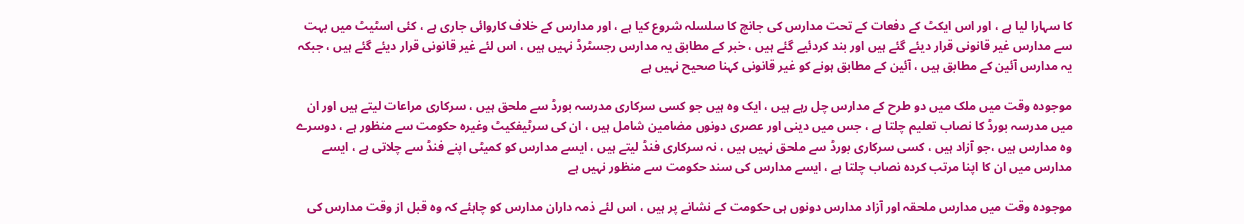کا سہارا لیا ہے ، اور اس ایکٹ کے دفعات کے تحت مدارس کی جانچ کا سلسلہ شروع کیا ہے ، اور مدارس کے خلاف کاروائی جاری ہے ، کئی اسٹیٹ میں بہت سے مدارس غیر قانونی قرار دیئے گئے ہیں اور بند کردئیے گئے ہیں ، خبر کے مطابق یہ مدارس رجسٹرڈ نہیں ہیں ، اس لئے غیر قانونی قرار دیئے گئے ہیں ، جبکہ یہ مدارس آئین کے مطابق ہیں ، آئین کے مطابق ہونے کو غیر قانونی کہنا صحیح نہیں ہے

موجودہ وقت میں ملک میں دو طرح کے مدارس چل رہے ہیں ، ایک وہ ہیں جو کسی سرکاری مدرسہ بورڈ سے ملحق ہیں ، سرکاری مراعات لیتے ہیں اور ان میں مدرسہ بورڈ کا نصاب تعلیم چلتا ہے ، جس میں دینی اور عصری دونوں مضامین شامل ہیں ، ان کی سرٹیفکیٹ وغیرہ حکومت سے منظور ہے ، دوسرے وہ مدارس ہیں ،جو آزاد ہیں ، کسی سرکاری بورڈ سے ملحق نہیں ہیں ، نہ سرکاری فنڈ لیتے ہیں ، ایسے مدارس کو کمیٹی اپنے فنڈ سے چلاتی ہے ، ایسے مدارس میں ان کا اپنا مرتب کردہ نصاب چلتا ہے ، ایسے مدارس کی سند حکومت سے منظور نہیں ہے

موجودہ وقت میں مدارس ملحقہ اور آزاد مدارس دونوں ہی حکومت کے نشانے پر ہیں ، اس لئے ذمہ داران مدارس کو چاہئے کہ وہ قبل از وقت مدارس کی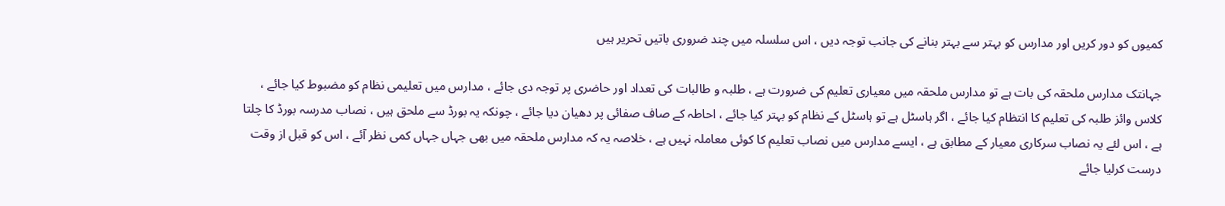کمیوں کو دور کریں اور مدارس کو بہتر سے بہتر بنانے کی جانب توجہ دیں ، اس سلسلہ میں چند ضروری باتیں تحریر ہیں

جہانتک مدارس ملحقہ کی بات ہے تو مدارس ملحقہ میں معیاری تعلیم کی ضرورت ہے ، طلبہ و طالبات کی تعداد اور حاضری پر توجہ دی جائے ، مدارس میں تعلیمی نظام کو مضبوط کیا جائے ، کلاس وائز طلبہ کی تعلیم کا انتظام کیا جائے ، اگر ہاسٹل ہے تو ہاسٹل کے نظام کو بہتر کیا جائے ، احاطہ کے صاف صفائی پر دھیان دیا جائے ، چونکہ یہ بورڈ سے ملحق ہیں ، نصاب مدرسہ بورڈ کا چلتا ہے ، اس لئے یہ نصاب سرکاری معیار کے مطابق ہے ، ایسے مدارس میں نصاب تعلیم کا کوئی معاملہ نہیں ہے ، خلاصہ یہ کہ مدارس ملحقہ میں بھی جہاں جہاں کمی نظر آئے ، اس کو قبل از وقت درست کرلیا جائے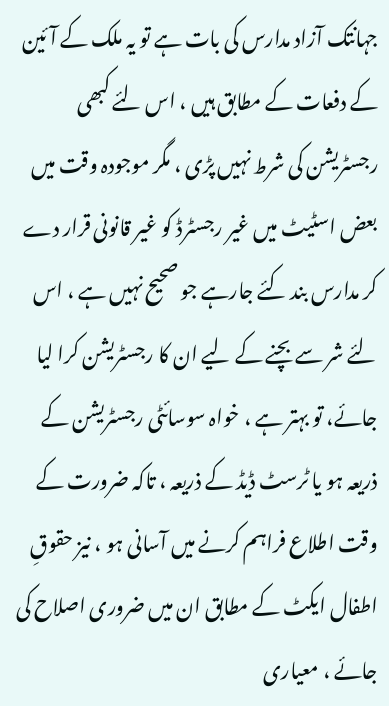جہانتک آزاد مدارس کی بات ہے تو یہ ملک کے آئین کے دفعات کے مطابق ہیں ، اس لئے کبھی رجسٹریشن کی شرط نہیں پڑی ، مگر موجودہ وقت میں بعض اسٹیٹ میں غیر رجسٹرڈ کو غیر قانونی قرار دے کر مدارس بند کئے جارہے جو صحیح نہیں ہے ، اس لئے شر سے بچنے کے لیے ان کا رجسٹریشن کرا لیا جائے، تو بہتر ہے ، خواہ سوسائٹی رجسٹریشن کے ذریعہ ہو یا ٹرسٹ ڈیڈ کے ذریعہ ، تاکہ ضرورت کے وقت اطلاع فراہم کرنے میں آسانی ہو ، نیز حقوقِ اطفال ایکٹ کے مطابق ان میں ضروری اصلاح کی جائے ، معیاری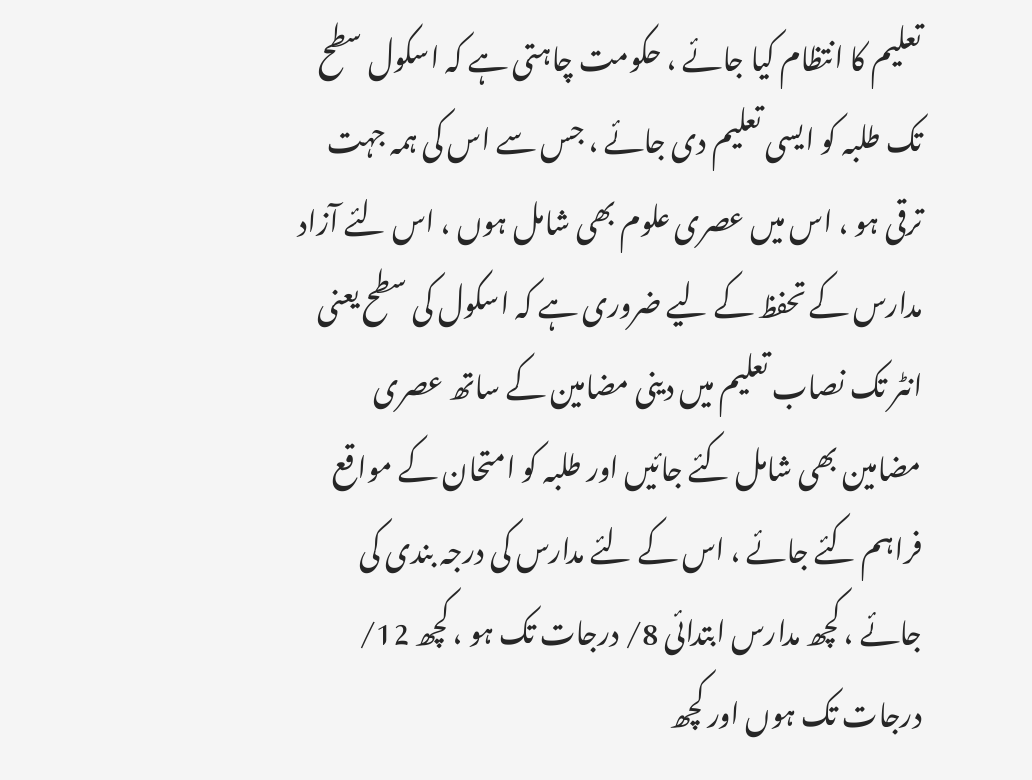تعلیم کا انتظام کیا جائے ، حکومت چاہتی ہے کہ اسکول سطح تک طلبہ کو ایسی تعلیم دی جائے ، جس سے اس کی ہمہ جہت ترقی ہو ، اس میں عصری علوم بھی شامل ہوں ، اس لئے آزاد مدارس کے تحفظ کے لیے ضروری ہے کہ اسکول کی سطح یعنی انٹر تک نصاب تعلیم میں دینی مضامین کے ساتھ عصری مضامین بھی شامل کئے جائیں اور طلبہ کو امتحان کے مواقع فراہم کئے جائے ، اس کے لئے مدارس کی درجہ بندی کی جائے ، کچھ مدارس ابتدائی 8/ درجات تک ہو ، کچھ 12/ درجات تک ہوں اور کچھ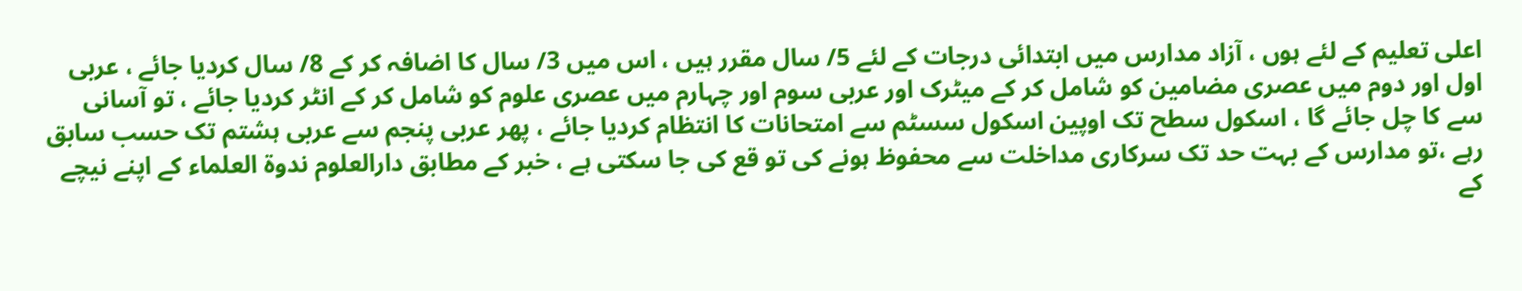اعلی تعلیم کے لئے ہوں ، آزاد مدارس میں ابتدائی درجات کے لئے 5/ سال مقرر ہیں ، اس میں 3/ سال کا اضافہ کر کے 8/ سال کردیا جائے ، عربی اول اور دوم میں عصری مضامین کو شامل کر کے میٹرک اور عربی سوم اور چہارم میں عصری علوم کو شامل کر کے انٹر کردیا جائے ، تو آسانی سے کا چل جائے گا ، اسکول سطح تک اوپین اسکول سسٹم سے امتحانات کا انتظام کردیا جائے ، پھر عربی پنجم سے عربی ہشتم تک حسب سابق رہے ،تو مدارس کے بہت حد تک سرکاری مداخلت سے محفوظ ہونے کی تو قع کی جا سکتی ہے ، خبر کے مطابق دارالعلوم ندوۃ العلماء کے اپنے نیچے کے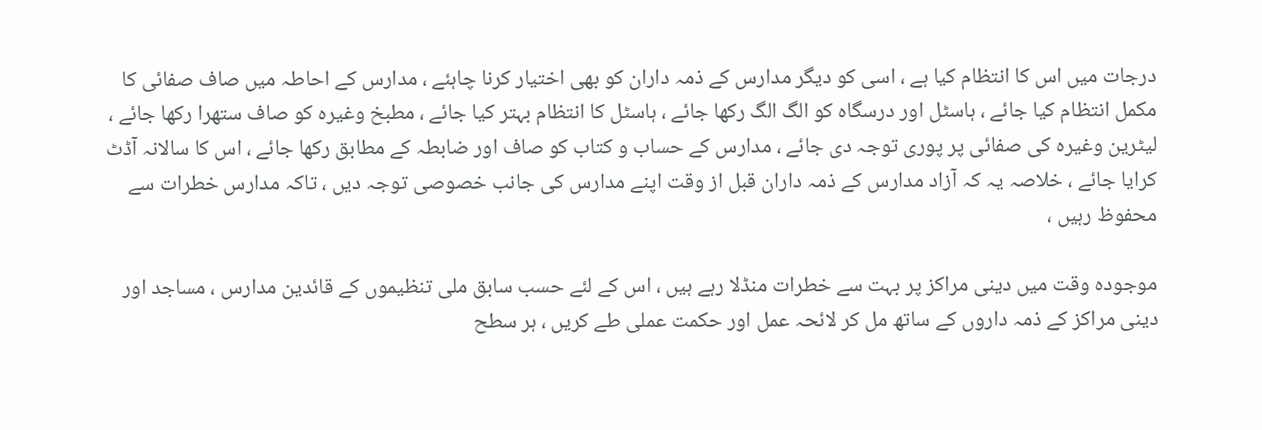درجات میں اس کا انتظام کیا ہے ، اسی کو دیگر مدارس کے ذمہ داران کو بھی اختیار کرنا چاہئے ، مدارس کے احاطہ میں صاف صفائی کا مکمل انتظام کیا جائے ، ہاسٹل اور درسگاہ کو الگ الگ رکھا جائے ، ہاسٹل کا انتظام بہتر کیا جائے ، مطبخ وغیرہ کو صاف ستھرا رکھا جائے ، لیٹرین وغیرہ کی صفائی پر پوری توجہ دی جائے ، مدارس کے حساب و کتاب کو صاف اور ضابطہ کے مطابق رکھا جائے ، اس کا سالانہ آڈٹ کرایا جائے ، خلاصہ یہ کہ آزاد مدارس کے ذمہ داران قبل از وقت اپنے مدارس کی جانب خصوصی توجہ دیں ، تاکہ مدارس خطرات سے محفوظ رہیں ،

موجودہ وقت میں دینی مراکز پر بہت سے خطرات منڈلا رہے ہیں ، اس کے لئے حسب سابق ملی تنظیموں کے قائدین مدارس ، مساجد اور دینی مراکز کے ذمہ داروں کے ساتھ مل کر لائحہ عمل اور حکمت عملی طے کریں ، ہر سطح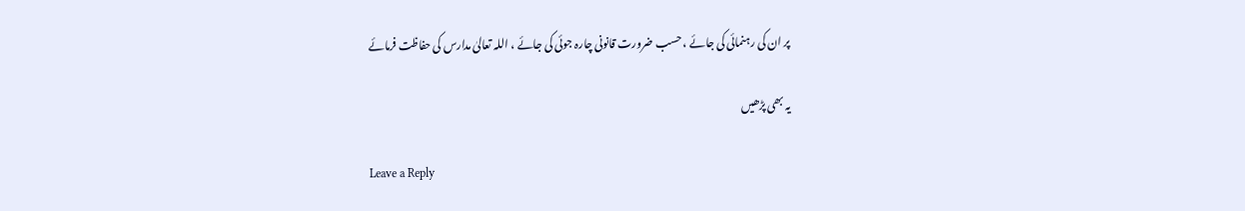پر ان کی رہنمائی کی جائے ، حسب ضرورت قانونی چارہ جوئی کی جائے ، اللہ تعالیٰ مدارس کی حفاظت فرمائے

یہ بھی پڑھیں

Leave a Reply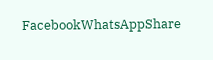FacebookWhatsAppShare